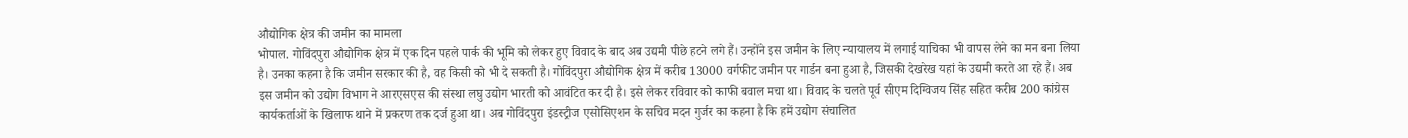औद्योगिक क्षेत्र की जमीन का मामला
भोपाल. गोविंदपुरा औद्योगिक क्षेत्र में एक दिन पहले पार्क की भूमि को लेकर हुए विवाद के बाद अब उद्यमी पीछे हटने लगे हैं। उन्होंने इस जमीन के लिए न्यायालय में लगाई याचिका भी वापस लेने का मन बना लिया है। उनका कहना है कि जमीन सरकार की है, वह किसी को भी दे सकती है। गोविंदपुरा औद्योगिक क्षेत्र में करीब 13000 वर्गफीट जमीन पर गार्डन बना हुआ है, जिसकी देखरेख यहां के उद्यमी करते आ रहे हैं। अब इस जमीन को उद्योग विभाग ने आरएसएस की संस्था लघु उद्योग भारती को आवंटित कर दी है। इसे लेकर रविवार को काफी बवाल मचा था। विवाद के चलते पूर्व सीएम दिग्विजय सिंह सहित करीब 200 कांग्रेस कार्यकर्ताओं के खिलाफ थाने में प्रकरण तक दर्ज हुआ था। अब गोविंदपुरा इंडस्ट्रीज एसोसिएशन के सचिव मदन गुर्जर का कहना है कि हमें उद्योग संचालित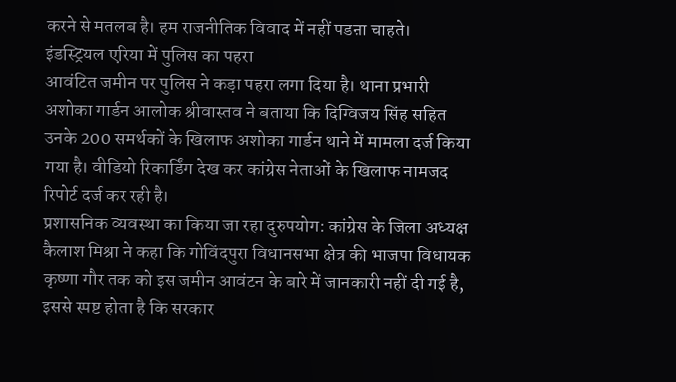करने से मतलब है। हम राजनीतिक विवाद में नहीं पडऩा चाहते।
इंडस्ट्रियल एरिया में पुलिस का पहरा
आवंटित जमीन पर पुलिस ने कड़ा पहरा लगा दिया है। थाना प्रभारी अशोका गार्डन आलोक श्रीवास्तव ने बताया कि दिग्विजय सिंह सहित उनके 200 समर्थकों के खिलाफ अशोका गार्डन थाने में मामला दर्ज किया गया है। वीडियो रिकार्डिंग देख कर कांग्रेस नेताओं के खिलाफ नामजद रिपोर्ट दर्ज कर रही है।
प्रशासनिक व्यवस्था का किया जा रहा दुरुपयोग: कांग्रेस के जिला अध्यक्ष कैलाश मिश्रा ने कहा कि गोविंदपुरा विधानसभा क्षेत्र की भाजपा विधायक कृष्णा गौर तक को इस जमीन आवंटन के बारे में जानकारी नहीं दी गई है, इससे स्पष्ट होता है कि सरकार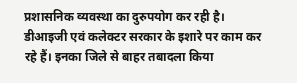प्रशासनिक व्यवस्था का दुरुपयोग कर रही है। डीआइजी एवं कलेक्टर सरकार के इशारे पर काम कर रहे हैं। इनका जिले से बाहर तबादला किया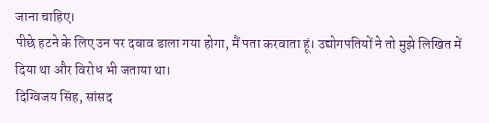जाना चाहिए।
पीछे हटने के लिए उन पर दबाव डाला गया होगा, मैं पता करवाता हूं। उद्योगपतियों ने तो मुझे लिखित में दिया था और विरोध भी जताया था।
दिग्विजय सिंह, सांसद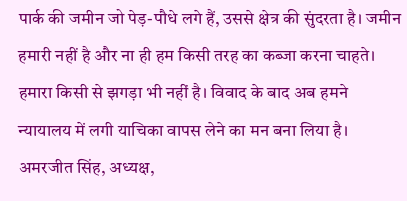पार्क की जमीन जो पेड़-पौधे लगे हैं, उससे क्षेत्र की सुंदरता है। जमीन हमारी नहीं है और ना ही हम किसी तरह का कब्जा करना चाहते। हमारा किसी से झगड़ा भी नहीं है। विवाद के बाद अब हमने न्यायालय में लगी याचिका वापस लेने का मन बना लिया है।
अमरजीत सिंह, अध्यक्ष,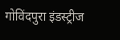गोविंदपुरा इंडस्ट्रीज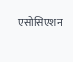एसोसिएशन